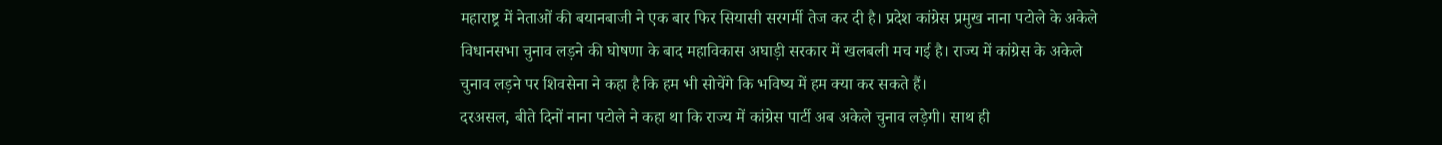महाराष्ट्र में नेताओं की बयानबाजी ने एक बार फिर सियासी सरगर्मी तेज कर दी है। प्रदेश कांग्रेस प्रमुख नाना पटोले के अकेले विधानसभा चुनाव लड़ने की घोषणा के बाद महाविकास अघाड़ी सरकार में खलबली मच गई है। राज्य में कांग्रेस के अकेले चुनाव लड़ने पर शिवसेना ने कहा है कि हम भी सोचेंगे कि भविष्य में हम क्या कर सकते हैं।
दरअसल, बीते दिनों नाना पटोले ने कहा था कि राज्य में कांग्रेस पार्टी अब अकेले चुनाव लड़ेगी। साथ ही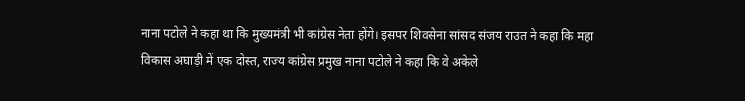नाना पटोले ने कहा था कि मुख्यमंत्री भी कांग्रेस नेता होंगे। इसपर शिवसेना सांसद संजय राउत ने कहा कि महा विकास अघाड़ी में एक दोस्त, राज्य कांग्रेस प्रमुख नाना पटोले ने कहा कि वे अकेले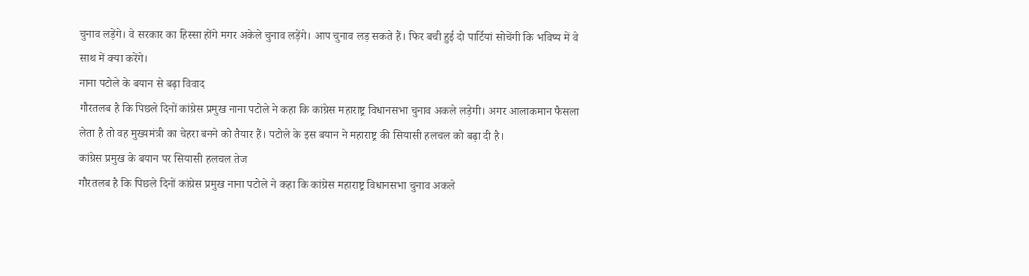चुनाव लड़ेंगे। वे सरकार का हिस्सा होंगे मगर अकेले चुनाव लड़ेंगे। आप चुनाव लड़ सकते हैं। फिर बची हुई दो पार्टियां सोचेंगी कि भविष्य में वे साथ में क्या करेंगे।
नाना पटोले के बयान से बढ़ा विवाद
गौरतलब है कि पिछले दिनों कांग्रेस प्रमुख नाना पटोले ने कहा कि कांग्रेस महाराष्ट्र विधानसभा चुनाव अकले लड़ेगी। अगर आलाकमान फैसला लेता है तो वह मुख्यमंत्री का चेहरा बनने को तैयार हैं। पटोले के इस बयान ने महाराष्ट्र की सियासी हलचल को बढ़ा दी है।
कांग्रेस प्रमुख के बयान पर सियासी हलचल तेज
गौरतलब है कि पिछले दिनों कांग्रेस प्रमुख नाना पटोले ने कहा कि कांग्रेस महाराष्ट्र विधानसभा चुनाव अकले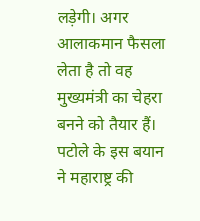लड़ेगी। अगर आलाकमान फैसला लेता है तो वह मुख्यमंत्री का चेहरा बनने को तैयार हैं। पटोले के इस बयान ने महाराष्ट्र की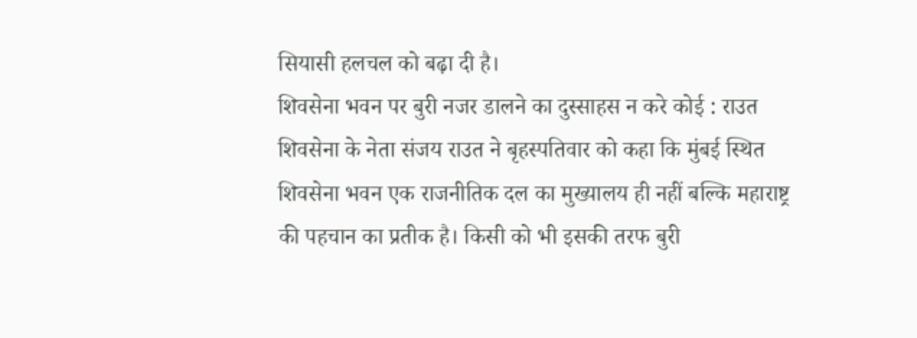सियासी हलचल को बढ़ा दी है।
शिवसेना भवन पर बुरी नजर डालने का दुस्साहस न करे कोई : राउत
शिवसेना के नेता संजय राउत ने बृहस्पतिवार को कहा कि मुंबई स्थित शिवसेना भवन एक राजनीतिक दल का मुख्यालय ही नहीं बल्कि महाराष्ट्र की पहचान का प्रतीक है। किसी को भी इसकी तरफ बुरी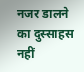नजर डालने का दुस्साहस नहीं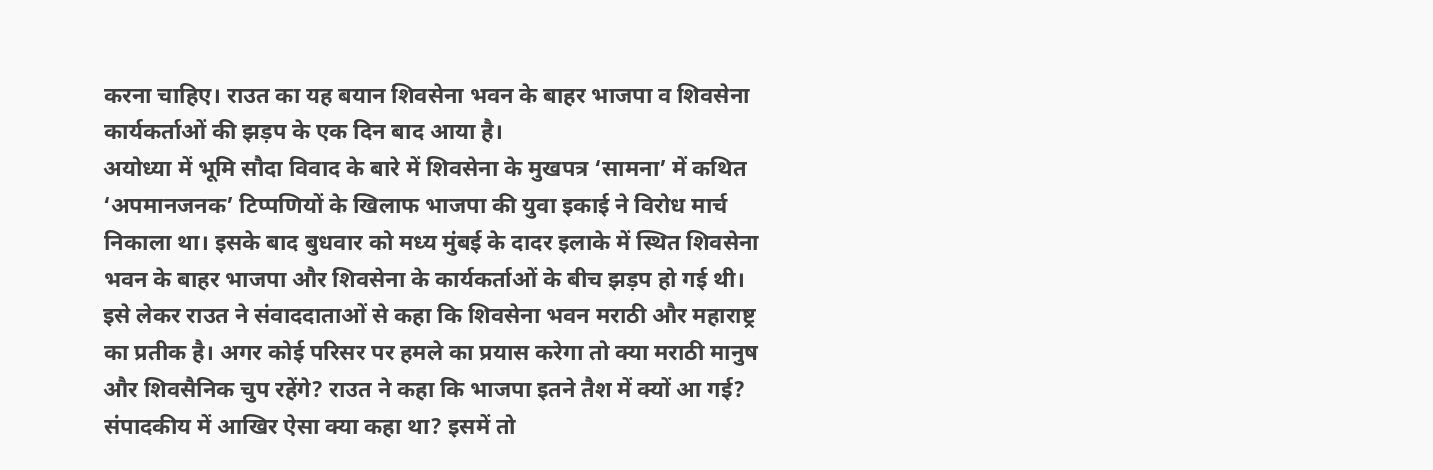करना चाहिए। राउत का यह बयान शिवसेना भवन के बाहर भाजपा व शिवसेना कार्यकर्ताओं की झड़प के एक दिन बाद आया है।
अयोध्या में भूमि सौदा विवाद के बारे में शिवसेना के मुखपत्र ‘सामना’ में कथित ‘अपमानजनक’ टिप्पणियों के खिलाफ भाजपा की युवा इकाई ने विरोध मार्च निकाला था। इसके बाद बुधवार को मध्य मुंबई के दादर इलाके में स्थित शिवसेना भवन के बाहर भाजपा और शिवसेना के कार्यकर्ताओं के बीच झड़प हो गई थी।
इसे लेकर राउत ने संवाददाताओं से कहा कि शिवसेना भवन मराठी और महाराष्ट्र का प्रतीक है। अगर कोई परिसर पर हमले का प्रयास करेगा तो क्या मराठी मानुष और शिवसैनिक चुप रहेंगे? राउत ने कहा कि भाजपा इतने तैश में क्यों आ गई? संपादकीय में आखिर ऐसा क्या कहा था? इसमें तो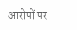आरोपों पर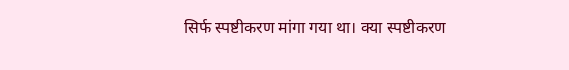सिर्फ स्पष्टीकरण मांगा गया था। क्या स्पष्टीकरण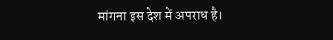मांगना इस देश में अपराध है।